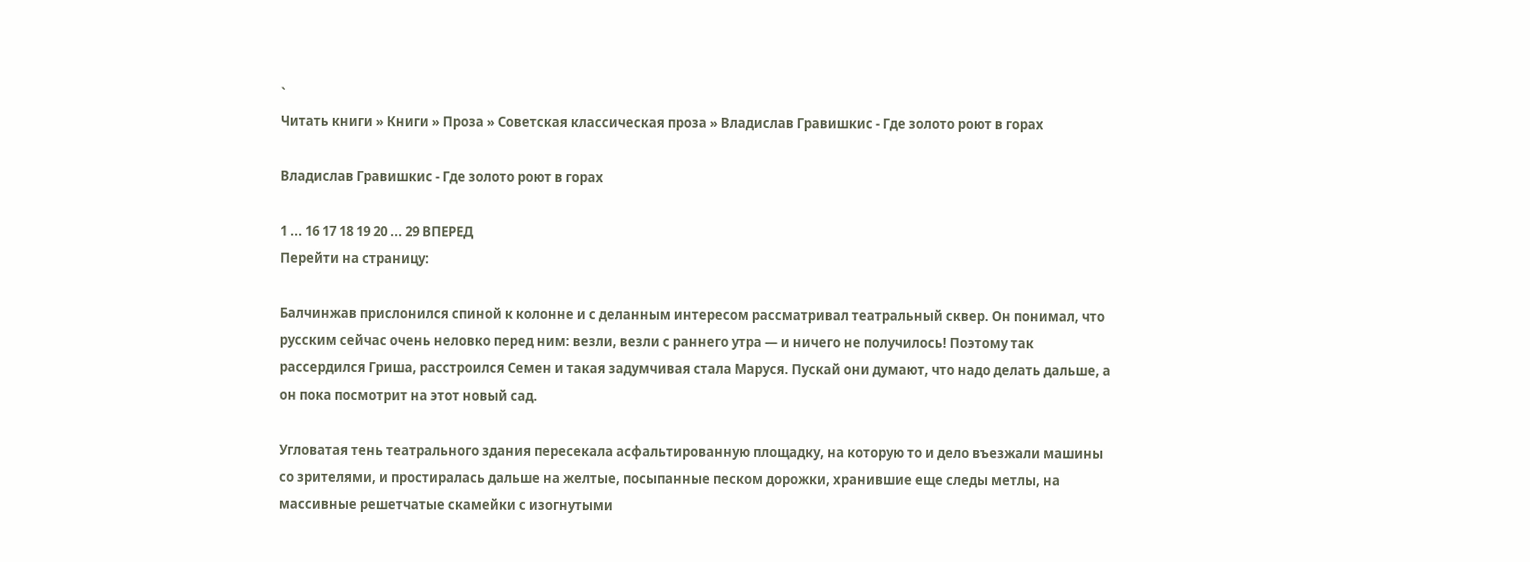`
Читать книги » Книги » Проза » Советская классическая проза » Владислав Гравишкис - Где золото роют в горах

Владислав Гравишкис - Где золото роют в горах

1 ... 16 17 18 19 20 ... 29 ВПЕРЕД
Перейти на страницу:

Балчинжав прислонился спиной к колонне и с деланным интересом рассматривал театральный сквер. Он понимал, что русским сейчас очень неловко перед ним: везли, везли с раннего утра — и ничего не получилось! Поэтому так рассердился Гриша, расстроился Семен и такая задумчивая стала Маруся. Пускай они думают, что надо делать дальше, а он пока посмотрит на этот новый сад.

Угловатая тень театрального здания пересекала асфальтированную площадку, на которую то и дело въезжали машины со зрителями, и простиралась дальше на желтые, посыпанные песком дорожки, хранившие еще следы метлы, на массивные решетчатые скамейки с изогнутыми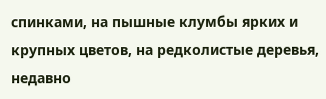спинками, на пышные клумбы ярких и крупных цветов, на редколистые деревья, недавно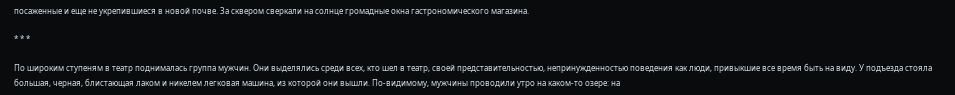посаженные и еще не укрепившиеся в новой почве. За сквером сверкали на солнце громадные окна гастрономического магазина.

* * *

По широким ступеням в театр поднималась группа мужчин. Они выделялись среди всех, кто шел в театр, своей представительностью, непринужденностью поведения как люди, привыкшие все время быть на виду. У подъезда стояла большая, черная, блистающая лаком и никелем легковая машина, из которой они вышли. По-видимому, мужчины проводили утро на каком-то озере: на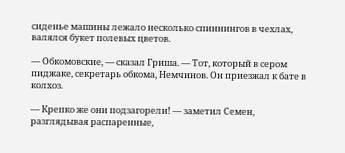сиденье машины лежало несколько спиннингов в чехлах, валялся букет полевых цветов.

— Обкомовские, — сказал Гриша. — Тот, который в сером пиджаке, секретарь обкома, Немчинов. Он приезжал к бате в колхоз.

— Крепко же они подзагорели! — заметил Семен, разглядывая распаренные,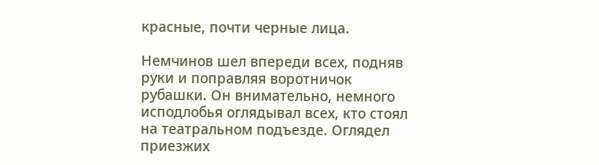красные, почти черные лица.

Немчинов шел впереди всех, подняв руки и поправляя воротничок рубашки. Он внимательно, немного исподлобья оглядывал всех, кто стоял на театральном подъезде. Оглядел приезжих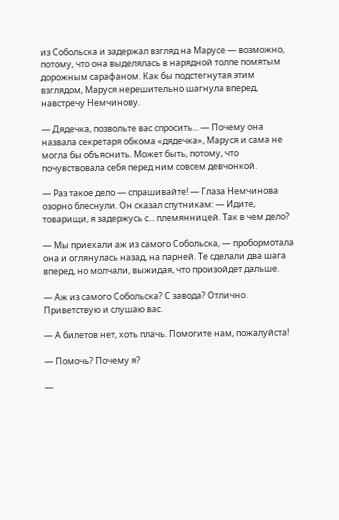из Собольска и задержал взгляд на Марусе — возможно, потому, что она выделялась в нарядной толпе помятым дорожным сарафаном. Как бы подстегнутая этим взглядом, Маруся нерешительно шагнула вперед, навстречу Немчинову.

— Дядечка, позвольте вас спросить... — Почему она назвала секретаря обкома «дядечка», Маруся и сама не могла бы объяснить. Может быть, потому, что почувствовала себя перед ним совсем девчонкой.

— Раз такое дело — спрашивайте! — Глаза Немчинова озорно блеснули. Он сказал спутникам: — Идите, товарищи, я задержусь с... племянницей. Так в чем дело?

— Мы приехали аж из самого Собольска, — пробормотала она и оглянулась назад, на парней. Те сделали два шага вперед, но молчали, выжидая, что произойдет дальше.

— Аж из самого Собольска? С завода? Отлично. Приветствую и слушаю вас.

— А билетов нет, хоть плачь. Помогите нам, пожалуйста!

— Помочь? Почему я?

—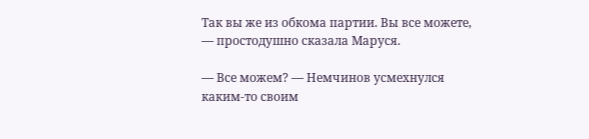Так вы же из обкома партии. Вы все можете, — простодушно сказала Маруся.

— Все можем? — Немчинов усмехнулся каким-то своим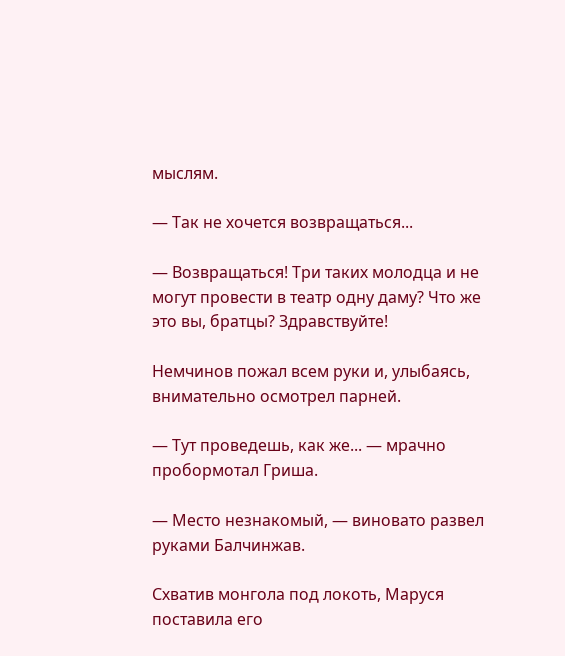мыслям.

— Так не хочется возвращаться...

— Возвращаться! Три таких молодца и не могут провести в театр одну даму? Что же это вы, братцы? Здравствуйте!

Немчинов пожал всем руки и, улыбаясь, внимательно осмотрел парней.

— Тут проведешь, как же... — мрачно пробормотал Гриша.

— Место незнакомый, — виновато развел руками Балчинжав.

Схватив монгола под локоть, Маруся поставила его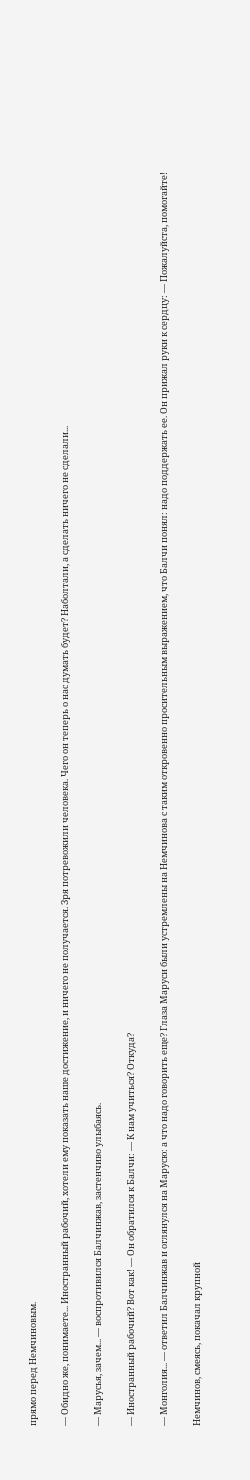прямо перед Немчиновым.

— Обидно же, понимаете... Иностранный рабочий, хотели ему показать наше достижение, и ничего не получается. Зря потревожили человека. Чего он теперь о нас думать будет? Наболтали, а сделать ничего не сделали...

— Марусья, зачем... — воспротивился Балчинжав, застенчиво улыбаясь.

— Иностранный рабочий? Вот как! — Он обратился к Балчи: — К нам учиться? Откуда?

— Монголия... — ответил Балчинжав и оглянулся на Марусю: а что надо говорить еще? Глаза Маруси были устремлены на Немчинова с таким откровенно просительным выражением, что Балчи понял: надо поддержать ее. Он прижал руки к сердцу: — Пожалуйста, помогайте!

Немчинов, смеясь, покачал крупной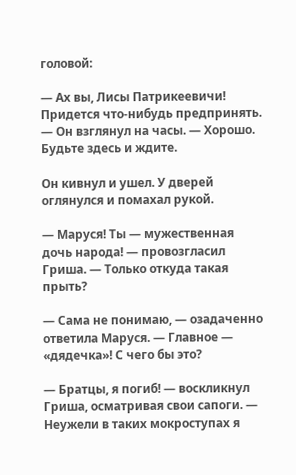головой:

— Ах вы, Лисы Патрикеевичи! Придется что-нибудь предпринять. — Он взглянул на часы. — Хорошо. Будьте здесь и ждите.

Он кивнул и ушел. У дверей оглянулся и помахал рукой.

— Маруся! Ты — мужественная дочь народа! — провозгласил Гриша. — Только откуда такая прыть?

— Сама не понимаю, — озадаченно ответила Маруся. — Главное — «дядечка»! С чего бы это?

— Братцы, я погиб! — воскликнул Гриша, осматривая свои сапоги. — Неужели в таких мокроступах я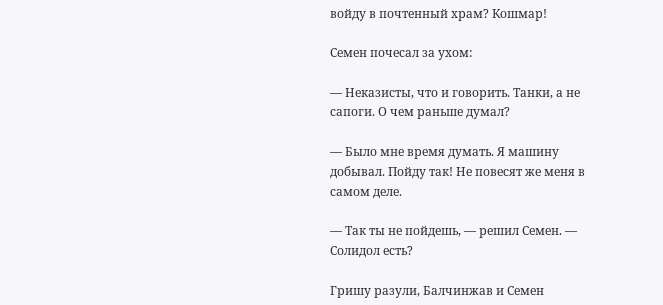войду в почтенный храм? Кошмар!

Семен почесал за ухом:

— Неказисты, что и говорить. Танки, а не сапоги. О чем раньше думал?

— Было мне время думать. Я машину добывал. Пойду так! Не повесят же меня в самом деле.

— Так ты не пойдешь, — решил Семен. — Солидол есть?

Гришу разули, Балчинжав и Семен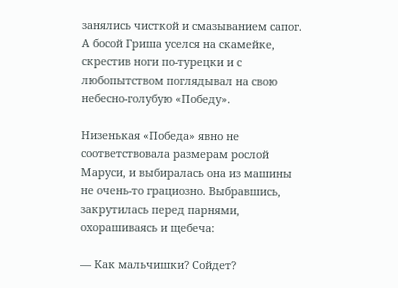занялись чисткой и смазыванием сапог. А босой Гриша уселся на скамейке, скрестив ноги по-турецки и с любопытством поглядывал на свою небесно-голубую «Победу».

Низенькая «Победа» явно не соответствовала размерам рослой Маруси, и выбиралась она из машины не очень-то грациозно. Выбравшись, закрутилась перед парнями, охорашиваясь и щебеча:

— Как мальчишки? Сойдет?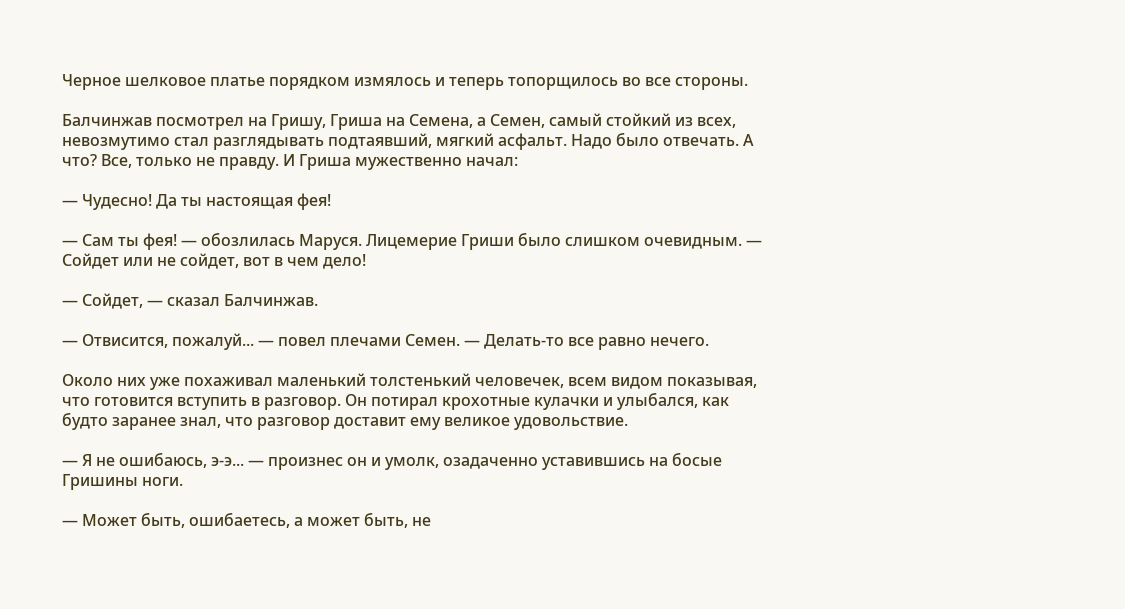Черное шелковое платье порядком измялось и теперь топорщилось во все стороны.

Балчинжав посмотрел на Гришу, Гриша на Семена, а Семен, самый стойкий из всех, невозмутимо стал разглядывать подтаявший, мягкий асфальт. Надо было отвечать. А что? Все, только не правду. И Гриша мужественно начал:

— Чудесно! Да ты настоящая фея!

— Сам ты фея! — обозлилась Маруся. Лицемерие Гриши было слишком очевидным. — Сойдет или не сойдет, вот в чем дело!

— Сойдет, — сказал Балчинжав.

— Отвисится, пожалуй... — повел плечами Семен. — Делать-то все равно нечего.

Около них уже похаживал маленький толстенький человечек, всем видом показывая, что готовится вступить в разговор. Он потирал крохотные кулачки и улыбался, как будто заранее знал, что разговор доставит ему великое удовольствие.

— Я не ошибаюсь, э-э... — произнес он и умолк, озадаченно уставившись на босые Гришины ноги.

— Может быть, ошибаетесь, а может быть, не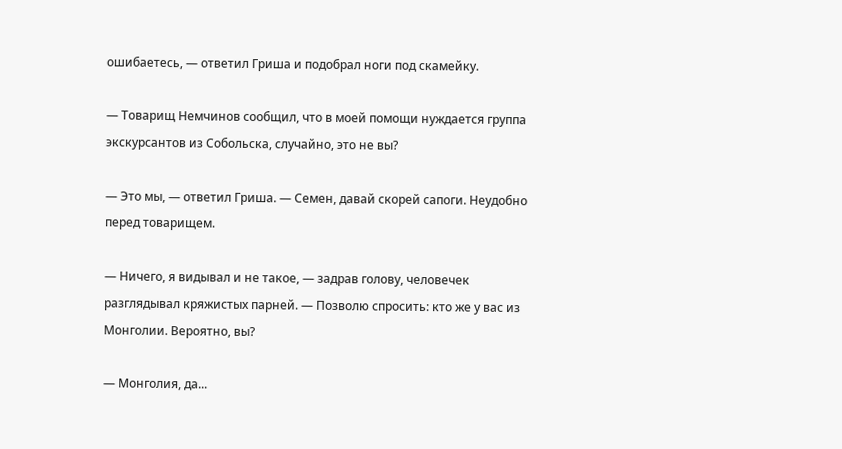ошибаетесь, — ответил Гриша и подобрал ноги под скамейку.

— Товарищ Немчинов сообщил, что в моей помощи нуждается группа экскурсантов из Собольска, случайно, это не вы?

— Это мы, — ответил Гриша. — Семен, давай скорей сапоги. Неудобно перед товарищем.

— Ничего, я видывал и не такое, — задрав голову, человечек разглядывал кряжистых парней. — Позволю спросить: кто же у вас из Монголии. Вероятно, вы?

— Монголия, да...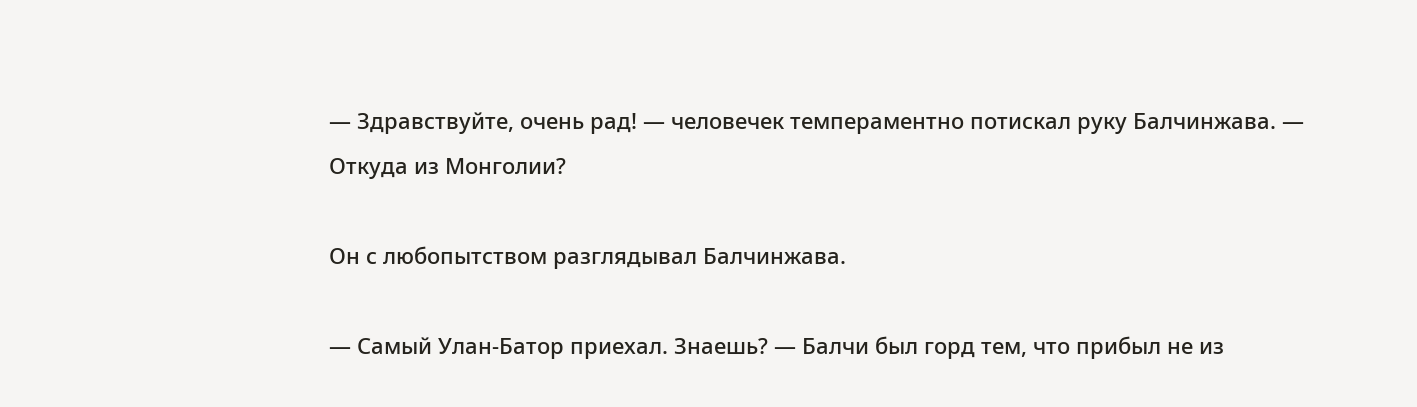— Здравствуйте, очень рад! — человечек темпераментно потискал руку Балчинжава. — Откуда из Монголии?

Он с любопытством разглядывал Балчинжава.

— Самый Улан-Батор приехал. Знаешь? — Балчи был горд тем, что прибыл не из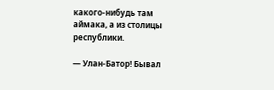какого-нибудь там аймака, а из столицы республики.

— Улан-Батор! Бывал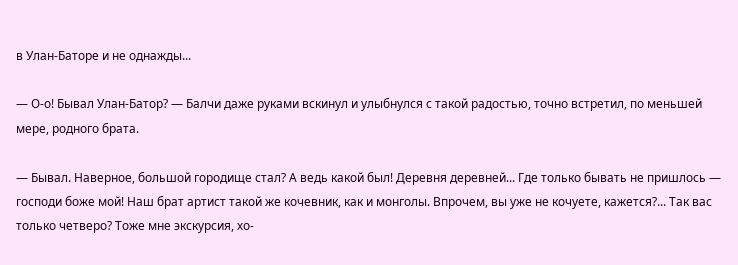в Улан-Баторе и не однажды...

— О-о! Бывал Улан-Батор? — Балчи даже руками вскинул и улыбнулся с такой радостью, точно встретил, по меньшей мере, родного брата.

— Бывал. Наверное, большой городище стал? А ведь какой был! Деревня деревней... Где только бывать не пришлось — господи боже мой! Наш брат артист такой же кочевник, как и монголы. Впрочем, вы уже не кочуете, кажется?... Так вас только четверо? Тоже мне экскурсия, хо-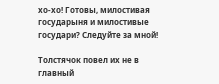хо-хо! Готовы, милостивая государыня и милостивые государи? Следуйте за мной!

Толстячок повел их не в главный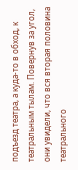подъезд театра, а куда-то в обход, к театральным тылам. Повернув за угол, они увидели, что вся вторая половина театрального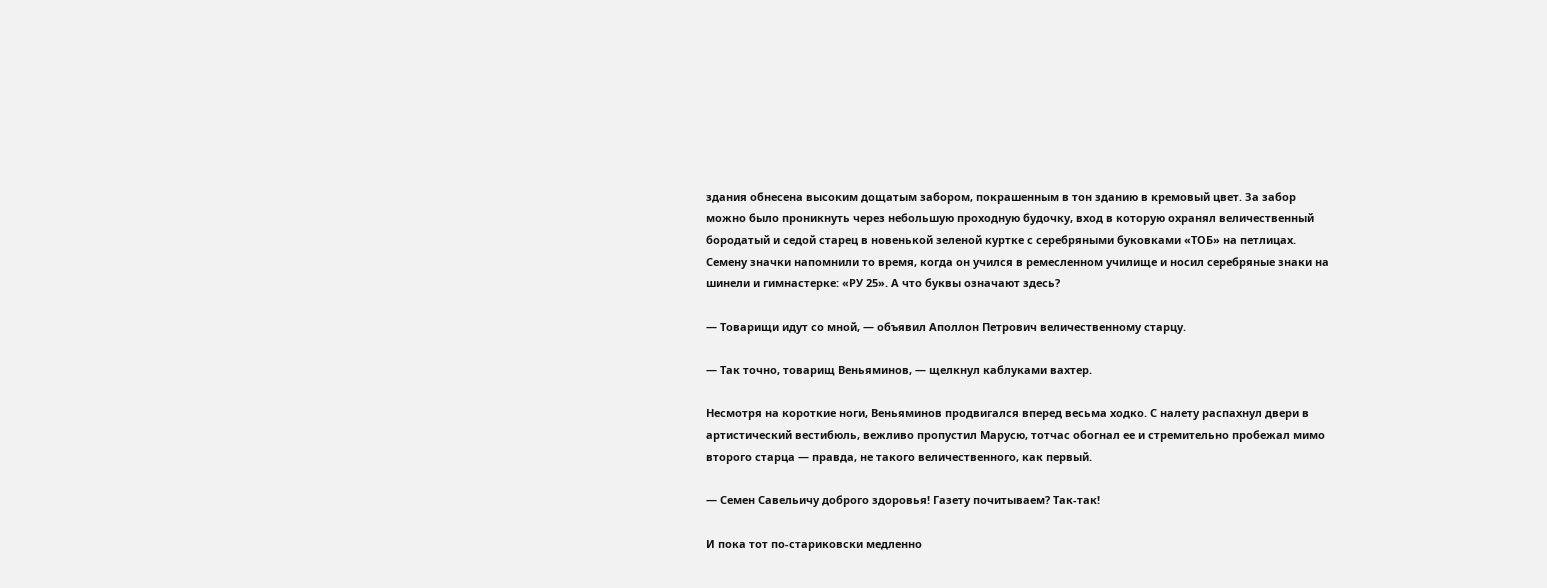здания обнесена высоким дощатым забором, покрашенным в тон зданию в кремовый цвет. За забор можно было проникнуть через небольшую проходную будочку, вход в которую охранял величественный бородатый и седой старец в новенькой зеленой куртке с серебряными буковками «ТОБ» на петлицах. Семену значки напомнили то время, когда он учился в ремесленном училище и носил серебряные знаки на шинели и гимнастерке: «РУ 25». А что буквы означают здесь?

— Товарищи идут со мной, — объявил Аполлон Петрович величественному старцу.

— Так точно, товарищ Веньяминов, — щелкнул каблуками вахтер.

Несмотря на короткие ноги, Веньяминов продвигался вперед весьма ходко. С налету распахнул двери в артистический вестибюль, вежливо пропустил Марусю, тотчас обогнал ее и стремительно пробежал мимо второго старца — правда, не такого величественного, как первый.

— Семен Савельичу доброго здоровья! Газету почитываем? Так-так!

И пока тот по-стариковски медленно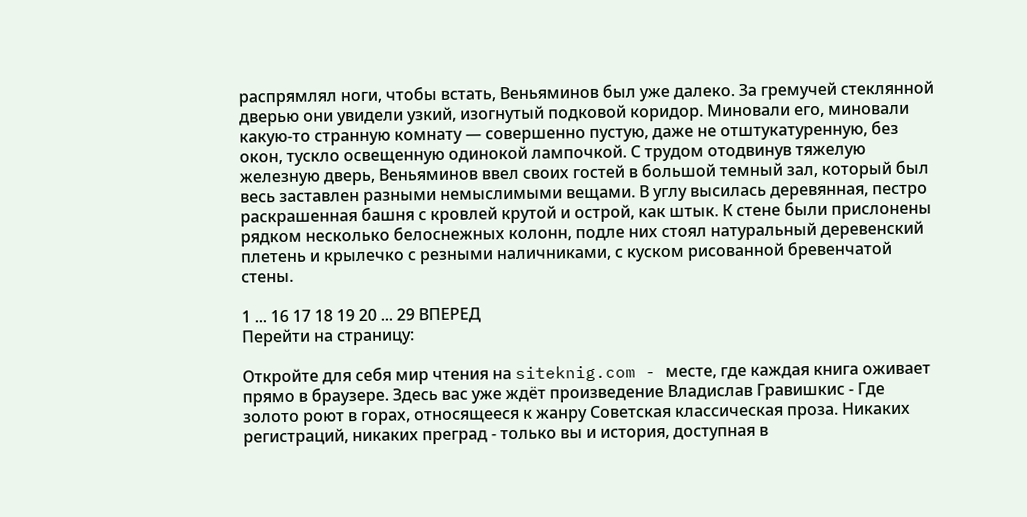распрямлял ноги, чтобы встать, Веньяминов был уже далеко. За гремучей стеклянной дверью они увидели узкий, изогнутый подковой коридор. Миновали его, миновали какую-то странную комнату — совершенно пустую, даже не отштукатуренную, без окон, тускло освещенную одинокой лампочкой. С трудом отодвинув тяжелую железную дверь, Веньяминов ввел своих гостей в большой темный зал, который был весь заставлен разными немыслимыми вещами. В углу высилась деревянная, пестро раскрашенная башня с кровлей крутой и острой, как штык. К стене были прислонены рядком несколько белоснежных колонн, подле них стоял натуральный деревенский плетень и крылечко с резными наличниками, с куском рисованной бревенчатой стены.

1 ... 16 17 18 19 20 ... 29 ВПЕРЕД
Перейти на страницу:

Откройте для себя мир чтения на siteknig.com - месте, где каждая книга оживает прямо в браузере. Здесь вас уже ждёт произведение Владислав Гравишкис - Где золото роют в горах, относящееся к жанру Советская классическая проза. Никаких регистраций, никаких преград - только вы и история, доступная в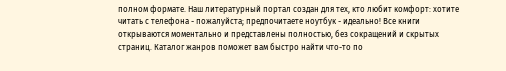полном формате. Наш литературный портал создан для тех, кто любит комфорт: хотите читать с телефона - пожалуйста; предпочитаете ноутбук - идеально! Все книги открываются моментально и представлены полностью, без сокращений и скрытых страниц. Каталог жанров поможет вам быстро найти что-то по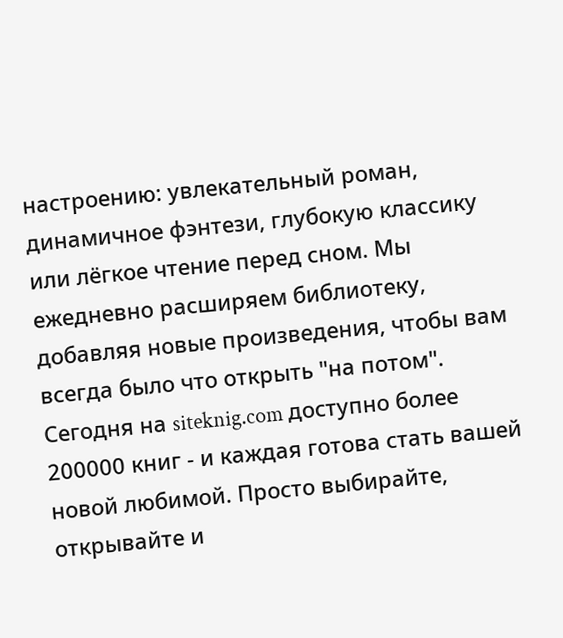настроению: увлекательный роман, динамичное фэнтези, глубокую классику или лёгкое чтение перед сном. Мы ежедневно расширяем библиотеку, добавляя новые произведения, чтобы вам всегда было что открыть "на потом". Сегодня на siteknig.com доступно более 200000 книг - и каждая готова стать вашей новой любимой. Просто выбирайте, открывайте и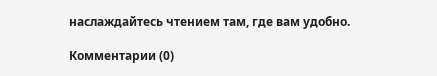наслаждайтесь чтением там, где вам удобно.

Комментарии (0)